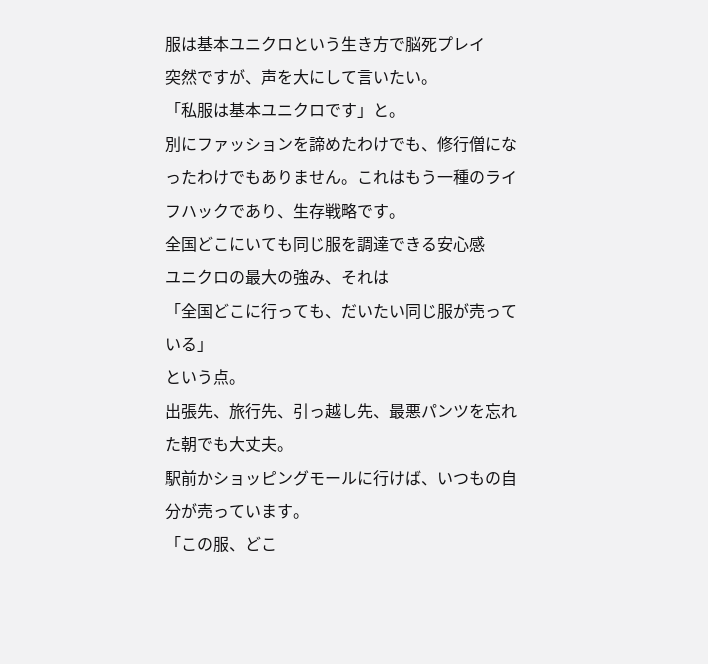服は基本ユニクロという生き方で脳死プレイ
突然ですが、声を大にして言いたい。
「私服は基本ユニクロです」と。
別にファッションを諦めたわけでも、修行僧になったわけでもありません。これはもう一種のライフハックであり、生存戦略です。
全国どこにいても同じ服を調達できる安心感
ユニクロの最大の強み、それは
「全国どこに行っても、だいたい同じ服が売っている」
という点。
出張先、旅行先、引っ越し先、最悪パンツを忘れた朝でも大丈夫。
駅前かショッピングモールに行けば、いつもの自分が売っています。
「この服、どこ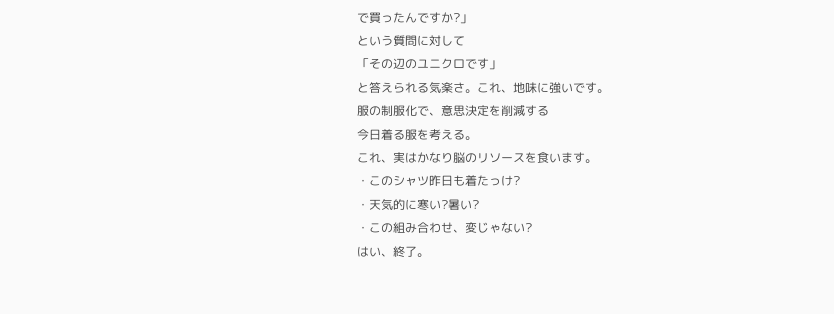で買ったんですか?」
という質問に対して
「その辺のユニクロです」
と答えられる気楽さ。これ、地味に強いです。
服の制服化で、意思決定を削減する
今日着る服を考える。
これ、実はかなり脳のリソースを食います。
・このシャツ昨日も着たっけ?
・天気的に寒い?暑い?
・この組み合わせ、変じゃない?
はい、終了。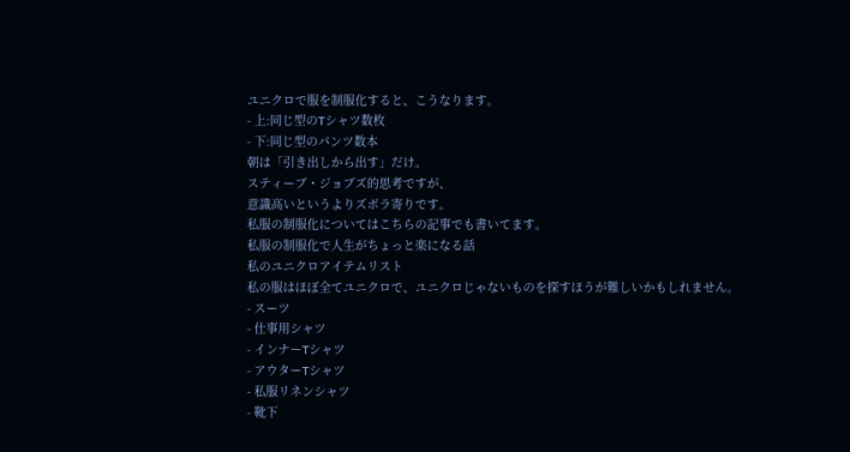ユニクロで服を制服化すると、こうなります。
- 上:同じ型のTシャツ数枚
- 下:同じ型のパンツ数本
朝は「引き出しから出す」だけ。
スティーブ・ジョブズ的思考ですが、
意識高いというよりズボラ寄りです。
私服の制服化についてはこちらの記事でも書いてます。
私服の制服化で人生がちょっと楽になる話
私のユニクロアイテムリスト
私の服はほぼ全てユニクロで、ユニクロじゃないものを探すほうが難しいかもしれません。
- スーツ
- 仕事用シャツ
- インナーTシャツ
- アウターTシャツ
- 私服リネンシャツ
- 靴下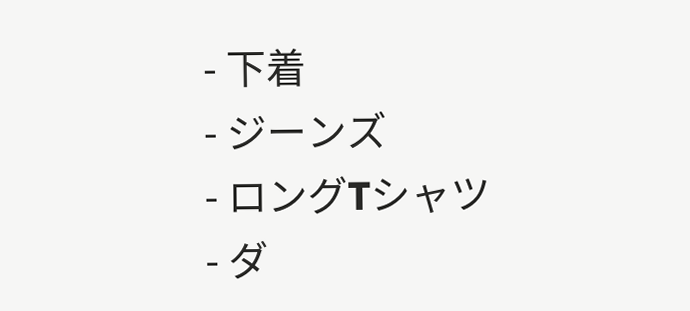- 下着
- ジーンズ
- ロングTシャツ
- ダ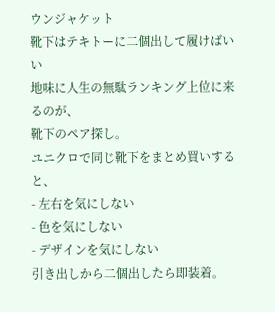ウンジャケット
靴下はテキトーに二個出して履けばいい
地味に人生の無駄ランキング上位に来るのが、
靴下のペア探し。
ユニクロで同じ靴下をまとめ買いすると、
- 左右を気にしない
- 色を気にしない
- デザインを気にしない
引き出しから二個出したら即装着。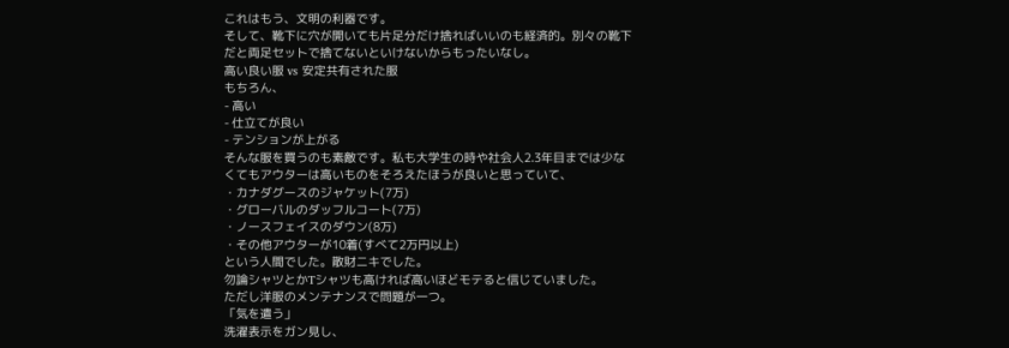これはもう、文明の利器です。
そして、靴下に穴が開いても片足分だけ捨ればいいのも経済的。別々の靴下だと両足セットで捨てないといけないからもったいなし。
高い良い服 vs 安定共有された服
もちろん、
- 高い
- 仕立てが良い
- テンションが上がる
そんな服を買うのも素敵です。私も大学生の時や社会人2.3年目までは少なくてもアウターは高いものをそろえたほうが良いと思っていて、
・カナダグースのジャケット(7万)
・グローバルのダッフルコート(7万)
・ノースフェイスのダウン(8万)
・その他アウターが10着(すべて2万円以上)
という人間でした。散財ニキでした。
勿論シャツとかTシャツも高ければ高いほどモテると信じていました。
ただし洋服のメンテナンスで問題が一つ。
「気を遣う」
洗濯表示をガン見し、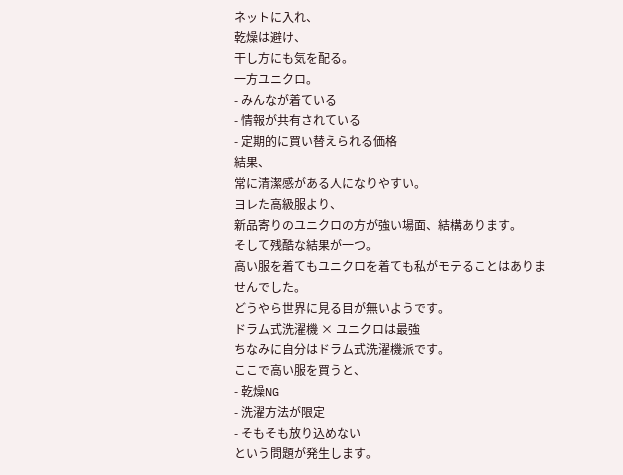ネットに入れ、
乾燥は避け、
干し方にも気を配る。
一方ユニクロ。
- みんなが着ている
- 情報が共有されている
- 定期的に買い替えられる価格
結果、
常に清潔感がある人になりやすい。
ヨレた高級服より、
新品寄りのユニクロの方が強い場面、結構あります。
そして残酷な結果が一つ。
高い服を着てもユニクロを着ても私がモテることはありませんでした。
どうやら世界に見る目が無いようです。
ドラム式洗濯機 × ユニクロは最強
ちなみに自分はドラム式洗濯機派です。
ここで高い服を買うと、
- 乾燥NG
- 洗濯方法が限定
- そもそも放り込めない
という問題が発生します。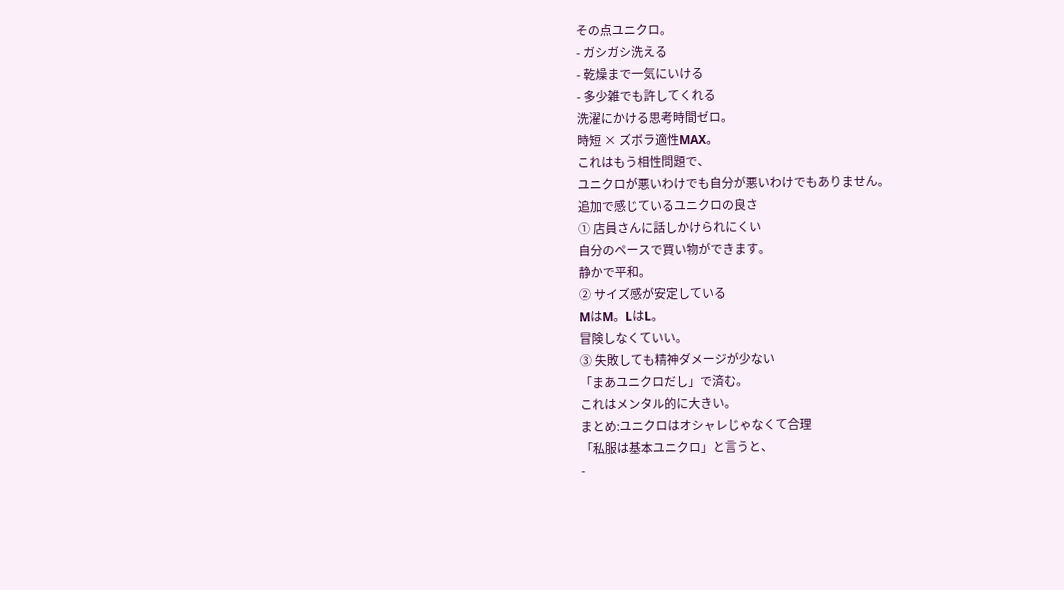その点ユニクロ。
- ガシガシ洗える
- 乾燥まで一気にいける
- 多少雑でも許してくれる
洗濯にかける思考時間ゼロ。
時短 × ズボラ適性MAX。
これはもう相性問題で、
ユニクロが悪いわけでも自分が悪いわけでもありません。
追加で感じているユニクロの良さ
① 店員さんに話しかけられにくい
自分のペースで買い物ができます。
静かで平和。
② サイズ感が安定している
MはM。LはL。
冒険しなくていい。
③ 失敗しても精神ダメージが少ない
「まあユニクロだし」で済む。
これはメンタル的に大きい。
まとめ:ユニクロはオシャレじゃなくて合理
「私服は基本ユニクロ」と言うと、
-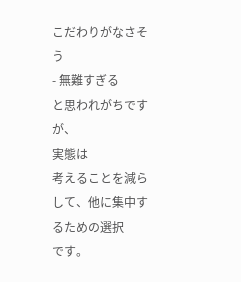こだわりがなさそう
- 無難すぎる
と思われがちですが、
実態は
考えることを減らして、他に集中するための選択
です。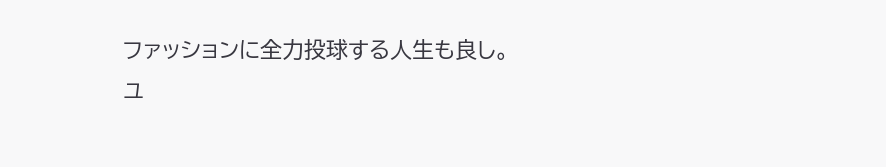ファッションに全力投球する人生も良し。
ユ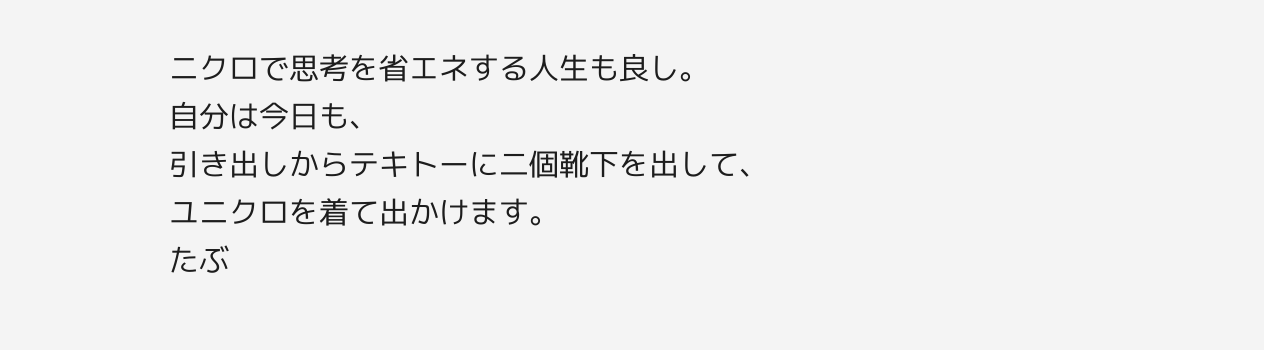ニクロで思考を省エネする人生も良し。
自分は今日も、
引き出しからテキトーに二個靴下を出して、
ユニクロを着て出かけます。
たぶ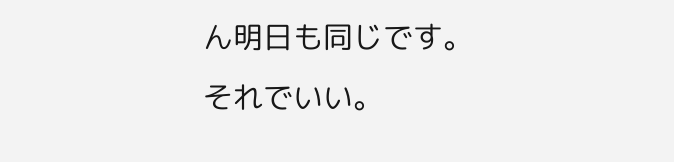ん明日も同じです。
それでいい。